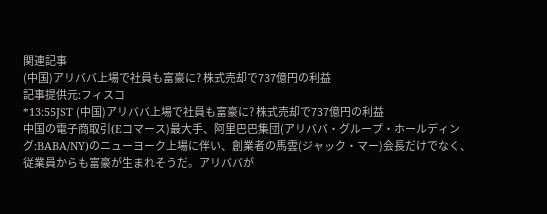関連記事
(中国)アリババ上場で社員も富豪に? 株式売却で737億円の利益
記事提供元:フィスコ
*13:55JST (中国)アリババ上場で社員も富豪に? 株式売却で737億円の利益
中国の電子商取引(Eコマース)最大手、阿里巴巴集団(アリババ・グループ・ホールディング:BABA/NY)のニューヨーク上場に伴い、創業者の馬雲(ジャック・マー)会長だけでなく、従業員からも富豪が生まれそうだ。アリババが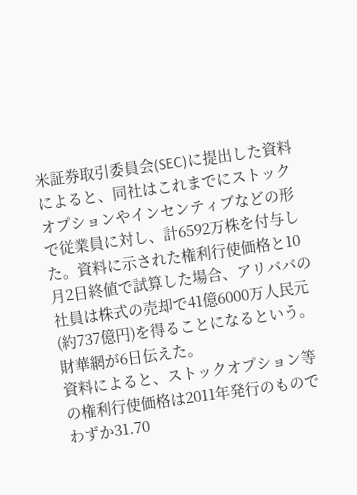米証券取引委員会(SEC)に提出した資料によると、同社はこれまでにストックオプションやインセンティブなどの形で従業員に対し、計6592万株を付与した。資料に示された権利行使価格と10月2日終値で試算した場合、アリババの社員は株式の売却で41億6000万人民元(約737億円)を得ることになるという。財華網が6日伝えた。
資料によると、ストックオプション等の権利行使価格は2011年発行のものでわずか31.70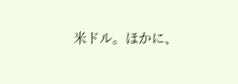米ドル。ほかに、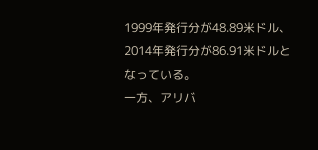1999年発行分が48.89米ドル、2014年発行分が86.91米ドルとなっている。
一方、アリバ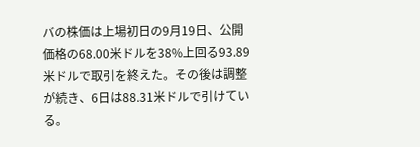バの株価は上場初日の9月19日、公開価格の68.00米ドルを38%上回る93.89米ドルで取引を終えた。その後は調整が続き、6日は88.31米ドルで引けている。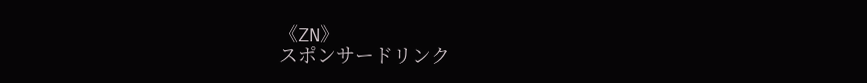《ZN》
スポンサードリンク